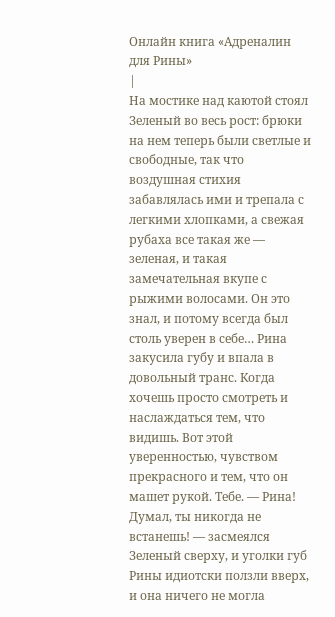Онлайн книга «Адреналин для Рины»
|
На мостике над каютой стоял Зеленый во весь рост: брюки на нем теперь были светлые и свободные, так что воздушная стихия забавлялась ими и трепала с легкими хлопками, а свежая рубаха все такая же — зеленая, и такая замечательная вкупе с рыжими волосами. Он это знал, и потому всегда был столь уверен в себе… Рина закусила губу и впала в довольный транс. Когда хочешь просто смотреть и наслаждаться тем, что видишь. Вот этой уверенностью, чувством прекрасного и тем, что он машет рукой. Тебе. — Рина! Думал, ты никогда не встанешь! — засмеялся Зеленый сверху, и уголки губ Рины идиотски ползли вверх, и она ничего не могла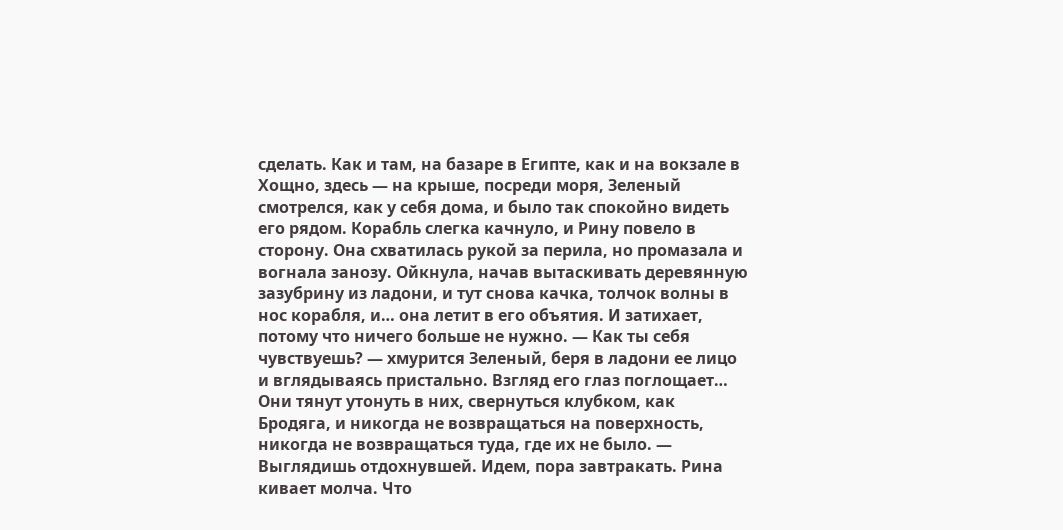сделать. Как и там, на базаре в Египте, как и на вокзале в Хощно, здесь — на крыше, посреди моря, Зеленый смотрелся, как у себя дома, и было так спокойно видеть его рядом. Корабль слегка качнуло, и Рину повело в сторону. Она схватилась рукой за перила, но промазала и вогнала занозу. Ойкнула, начав вытаскивать деревянную зазубрину из ладони, и тут снова качка, толчок волны в нос корабля, и… она летит в его объятия. И затихает, потому что ничего больше не нужно. — Как ты себя чувствуешь? — хмурится Зеленый, беря в ладони ее лицо и вглядываясь пристально. Взгляд его глаз поглощает… Они тянут утонуть в них, свернуться клубком, как Бродяга, и никогда не возвращаться на поверхность, никогда не возвращаться туда, где их не было. — Выглядишь отдохнувшей. Идем, пора завтракать. Рина кивает молча. Что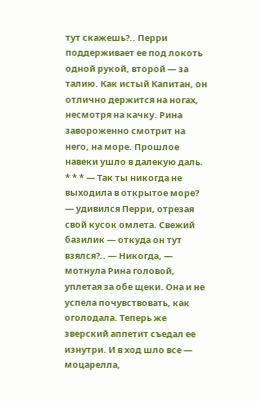тут скажешь?.. Перри поддерживает ее под локоть одной рукой, второй — за талию. Как истый Капитан, он отлично держится на ногах, несмотря на качку. Рина завороженно смотрит на него, на море. Прошлое навеки ушло в далекую даль. * * * — Так ты никогда не выходила в открытое море? — удивился Перри, отрезая свой кусок омлета. Свежий базилик — откуда он тут взялся?.. — Никогда, — мотнула Рина головой, уплетая за обе щеки. Она и не успела почувствовать, как оголодала. Теперь же зверский аппетит съедал ее изнутри. И в ход шло все — моцарелла,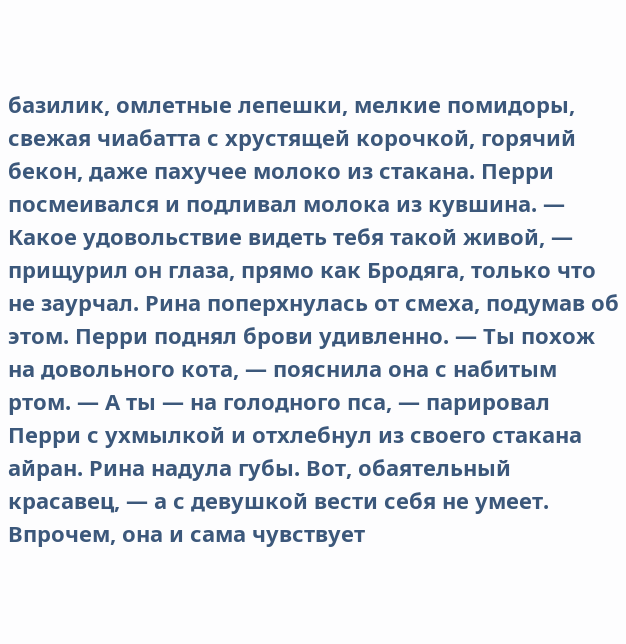базилик, омлетные лепешки, мелкие помидоры, свежая чиабатта с хрустящей корочкой, горячий бекон, даже пахучее молоко из стакана. Перри посмеивался и подливал молока из кувшина. — Какое удовольствие видеть тебя такой живой, — прищурил он глаза, прямо как Бродяга, только что не заурчал. Рина поперхнулась от смеха, подумав об этом. Перри поднял брови удивленно. — Ты похож на довольного кота, — пояснила она с набитым ртом. — А ты — на голодного пса, — парировал Перри с ухмылкой и отхлебнул из своего стакана айран. Рина надула губы. Вот, обаятельный красавец, — а с девушкой вести себя не умеет. Впрочем, она и сама чувствует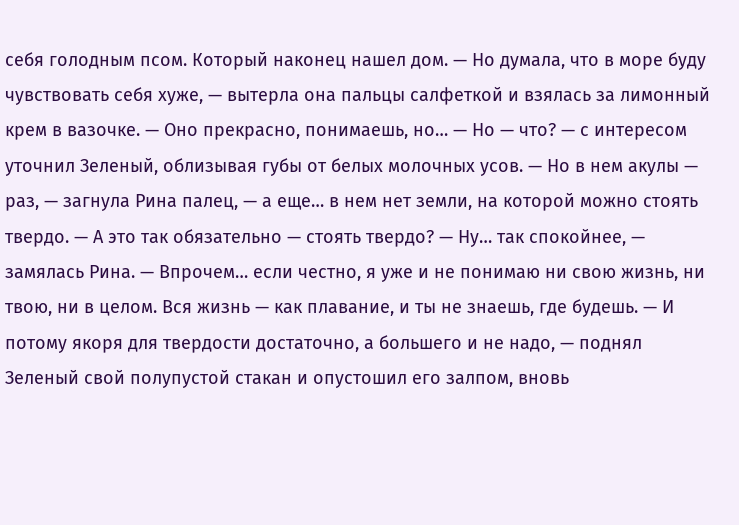себя голодным псом. Который наконец нашел дом. — Но думала, что в море буду чувствовать себя хуже, — вытерла она пальцы салфеткой и взялась за лимонный крем в вазочке. — Оно прекрасно, понимаешь, но… — Но — что? — с интересом уточнил Зеленый, облизывая губы от белых молочных усов. — Но в нем акулы — раз, — загнула Рина палец, — а еще… в нем нет земли, на которой можно стоять твердо. — А это так обязательно — стоять твердо? — Ну… так спокойнее, — замялась Рина. — Впрочем… если честно, я уже и не понимаю ни свою жизнь, ни твою, ни в целом. Вся жизнь — как плавание, и ты не знаешь, где будешь. — И потому якоря для твердости достаточно, а большего и не надо, — поднял Зеленый свой полупустой стакан и опустошил его залпом, вновь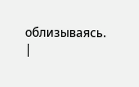облизываясь. |